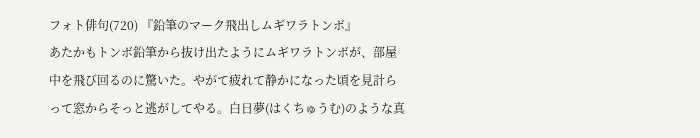フォト俳句(720) 『鉛筆のマーク飛出しムギワラトンボ』
あたかもトンボ鉛筆から抜け出たようにムギワラトンボが、部屋中を飛び回るのに驚いた。やがて疲れて静かになった頃を見計らって窓からそっと逃がしてやる。白日夢(はくちゅうむ)のような真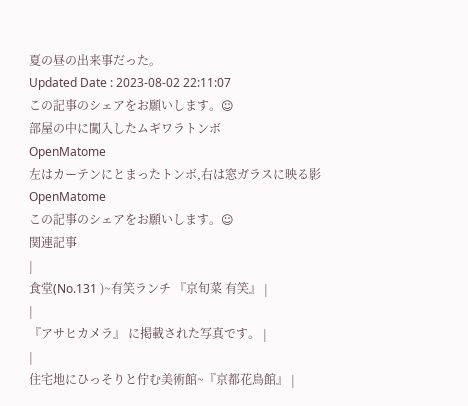夏の昼の出来事だった。
Updated Date : 2023-08-02 22:11:07
この記事のシェアをお願いします。☺
部屋の中に闖入したムギワラトンボ
OpenMatome
左はカーテンにとまったトンボ,右は窓ガラスに映る影
OpenMatome
この記事のシェアをお願いします。☺
関連記事
|
食堂(No.131 )~有笑ランチ 『京旬菜 有笑』 |
|
『アサヒカメラ』 に掲載された写真です。 |
|
住宅地にひっそりと佇む美術館~『京都花鳥館』 |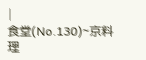|
食堂(No.130)~京料理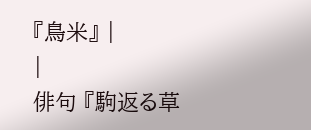『鳥米』 |
|
俳句 『駒返る草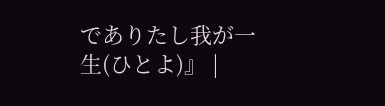でありたし我が一生(ひとよ)』 |